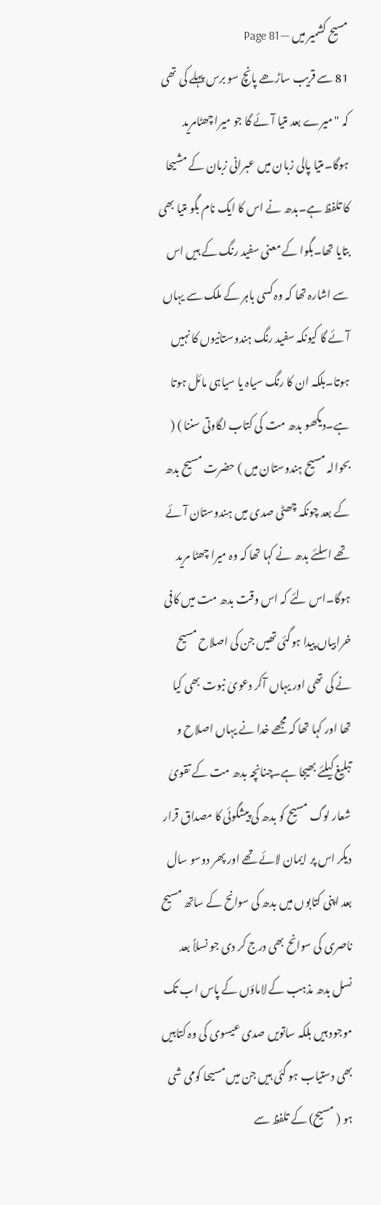مسیح کشمیر میں — Page 81
81 سے قریب ساڑھے پانچ سو برس پہلے کی تھی کہ " میرے بعد متیا آئے گا جو میرا چھٹامرید ہوگا۔متیا پالی زبان میں عبرانی زبان کے مشیحا کا تلفظ ہے۔بدھ نے اس کا ایک نام بگو متیا بھی بتایا تھا۔بگوا کے معنی سفید رنگ کے ہیں اس سے اشارہ تھا کہ وہ کسی باہر کے ملک سے یہاں آئے گا کیونکہ سفید رنگ ہندوستانیوں کا نہیں ہوتا۔بلکہ ان کا رنگ سیاہ یا سیاہی مائل ہوتا ہے۔دیکھو بدھ مت کی کتاب لگاوتی سننا ) ( بحوالہ مسیح ہندوستان میں ) حضرت مسیح بدھ کے بعد چونکہ چھٹی صدی میں ہندوستان آئے تھے اسلئے بدھ نے کہا تھا کہ وہ میرا چھٹا مرید ہوگا۔اس لئے کہ اس وقت بدھ مت میں کافی خرابیاں پیدا ہوگئی تھیں جن کی اصلاح مسیح نے کی تھی اور یہاں آکر دعویٰ نبوت بھی کیا تھا اور کہا تھا کہ مجھے خدا نے یہاں اصلاح و تبلیغ کیلئے بھیجا ہے۔چنانچہ بدھ مت کے تقویٰ شعار لوگ مسیح کو بدھ کی پیشگوئی کا مصداق قرار دیکر اس پر ایمان لائے تھے اور پھر دوسو سال بعد اپنی کتابوں میں بدھ کی سوانح کے ساتھ مسیح ناصری کی سوانح بھی درج کر دی جو نسلاً بعد نسل بدھ مذہب کے لاماؤں کے پاس اب تک موجود ہیں بلکہ ساتویں صدی عیسوی کی وہ کتابیں بھی دستیاب ہو گئی ہیں جن میں مسیحا کومی شی ہو ( مسیح) کے تلفظ سے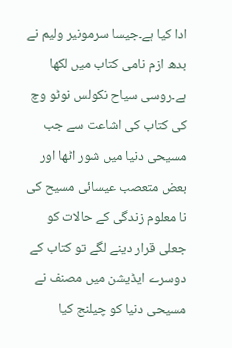ادا کیا ہے۔جیسا سرمونیر ولیم نے بدھ ازم نامی کتاب میں لکھا ہے۔روسی سیاح نکولس نوٹو وچ کی کتاب کی اشاعت سے جب مسیحی دنیا میں شور اٹھا اور بعض متعصب عیسائی مسیح کی نا معلوم زندگی کے حالات کو جعلی قرار دینے لگے تو کتاب کے دوسرے ایڈیشن میں مصنف نے مسیحی دنیا کو چیلنج کیا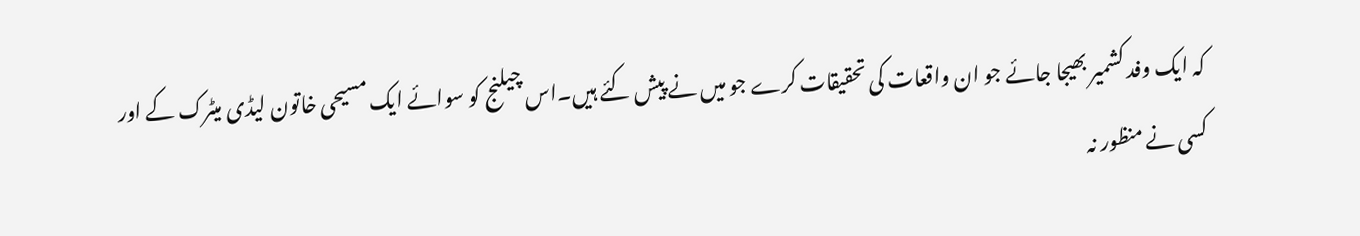کہ ایک وفد کشمیر بھیجا جائے جو ان واقعات کی تحقیقات کرے جو میں نے پیش کئے ہیں۔اس چیلنج کو سوائے ایک مسیحی خاتون لیڈی میٹرک کے اور کسی نے منظور نہ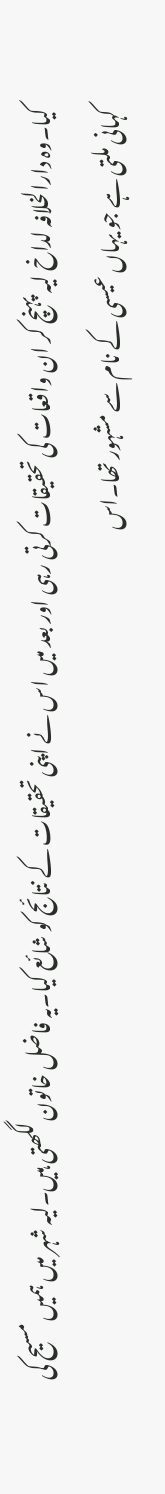کیا۔وہ دارالخلافہ لداخ لیہ پہنچ کر ان واقعات کی تحقیقات کرتی رہی اور بعد میں اس نے اپنی تحقیقات کے نتائج کو شائع کیا۔یہ فاضل خاتون لگھتی ہیں۔لیہ شہر میں ہمیں مسیح کی کہانی ملتی ہے جو یہاں عیسی کے نام سے مشہور تھا۔اس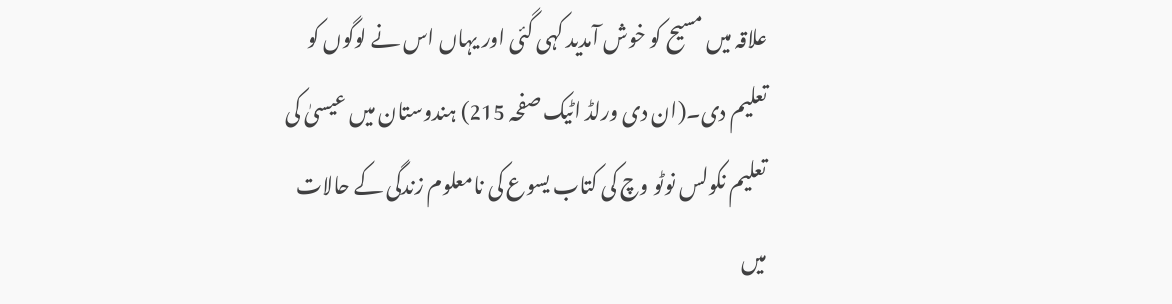علاقہ میں مسیح کو خوش آمدید کہی گئی اور یہاں اس نے لوگوں کو تعلیم دی۔(ان دی ورلڈ اٹیک صفحہ 215) ہندوستان میں عیسیٰ کی تعلیم نکولس نوٹو وچ کی کتاب یسوع کی نامعلوم زندگی کے حالات میں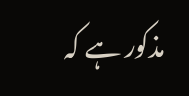مذکور ہے کہ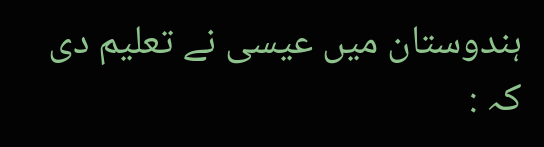ہندوستان میں عیسی نے تعلیم دی کہ :